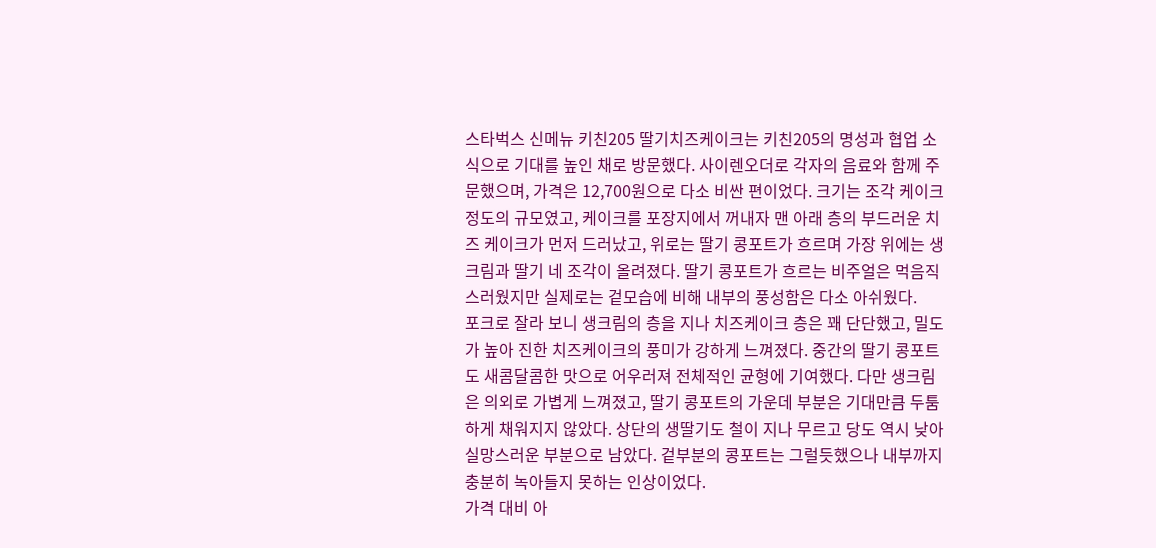스타벅스 신메뉴 키친205 딸기치즈케이크는 키친205의 명성과 협업 소식으로 기대를 높인 채로 방문했다. 사이렌오더로 각자의 음료와 함께 주문했으며, 가격은 12,700원으로 다소 비싼 편이었다. 크기는 조각 케이크 정도의 규모였고, 케이크를 포장지에서 꺼내자 맨 아래 층의 부드러운 치즈 케이크가 먼저 드러났고, 위로는 딸기 콩포트가 흐르며 가장 위에는 생크림과 딸기 네 조각이 올려졌다. 딸기 콩포트가 흐르는 비주얼은 먹음직스러웠지만 실제로는 겉모습에 비해 내부의 풍성함은 다소 아쉬웠다.
포크로 잘라 보니 생크림의 층을 지나 치즈케이크 층은 꽤 단단했고, 밀도가 높아 진한 치즈케이크의 풍미가 강하게 느껴졌다. 중간의 딸기 콩포트도 새콤달콤한 맛으로 어우러져 전체적인 균형에 기여했다. 다만 생크림은 의외로 가볍게 느껴졌고, 딸기 콩포트의 가운데 부분은 기대만큼 두툼하게 채워지지 않았다. 상단의 생딸기도 철이 지나 무르고 당도 역시 낮아 실망스러운 부분으로 남았다. 겉부분의 콩포트는 그럴듯했으나 내부까지 충분히 녹아들지 못하는 인상이었다.
가격 대비 아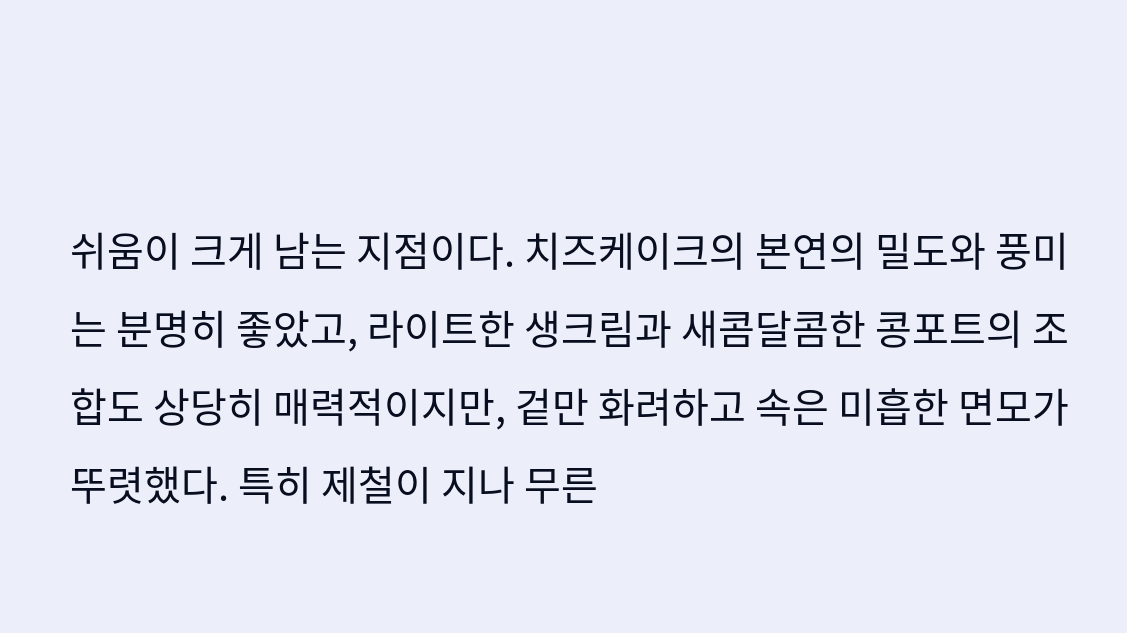쉬움이 크게 남는 지점이다. 치즈케이크의 본연의 밀도와 풍미는 분명히 좋았고, 라이트한 생크림과 새콤달콤한 콩포트의 조합도 상당히 매력적이지만, 겉만 화려하고 속은 미흡한 면모가 뚜렷했다. 특히 제철이 지나 무른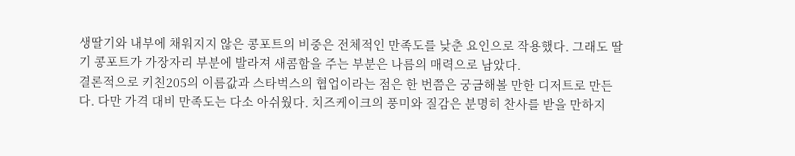생딸기와 내부에 채워지지 않은 콩포트의 비중은 전체적인 만족도를 낮춘 요인으로 작용했다. 그래도 딸기 콩포트가 가장자리 부분에 발라져 새콤함을 주는 부분은 나름의 매력으로 남았다.
결론적으로 키친205의 이름값과 스타벅스의 협업이라는 점은 한 번쯤은 궁금해볼 만한 디저트로 만든다. 다만 가격 대비 만족도는 다소 아쉬웠다. 치즈케이크의 풍미와 질감은 분명히 찬사를 받을 만하지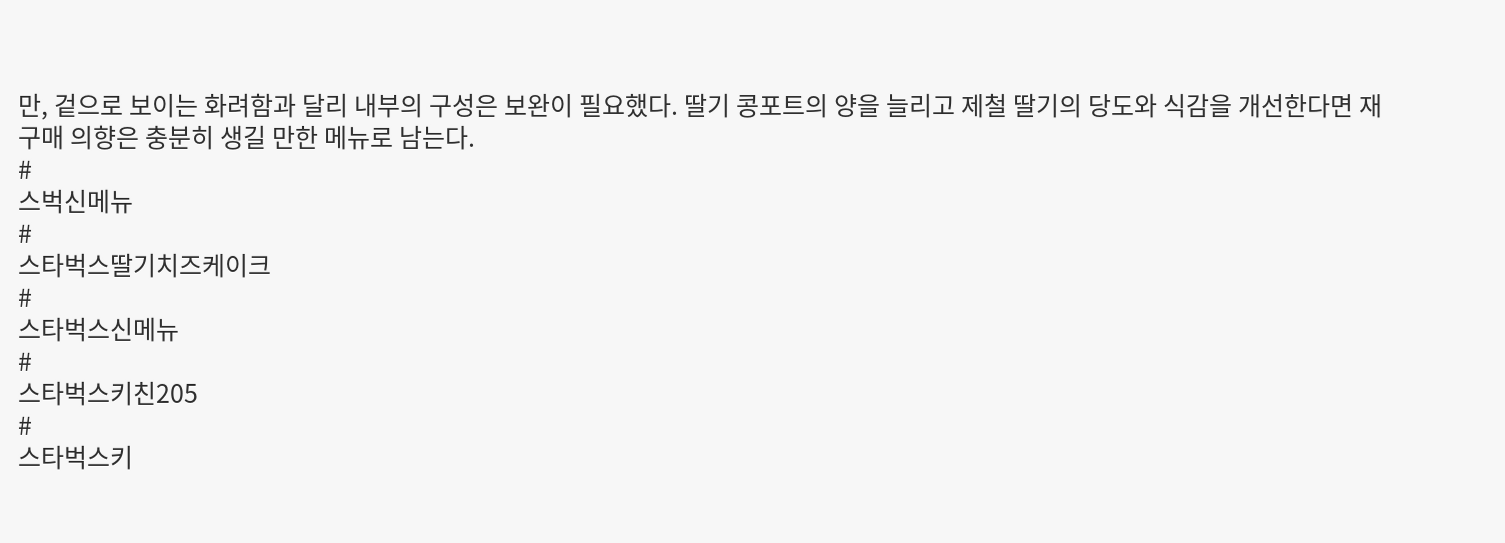만, 겉으로 보이는 화려함과 달리 내부의 구성은 보완이 필요했다. 딸기 콩포트의 양을 늘리고 제철 딸기의 당도와 식감을 개선한다면 재구매 의향은 충분히 생길 만한 메뉴로 남는다.
#
스벅신메뉴
#
스타벅스딸기치즈케이크
#
스타벅스신메뉴
#
스타벅스키친205
#
스타벅스키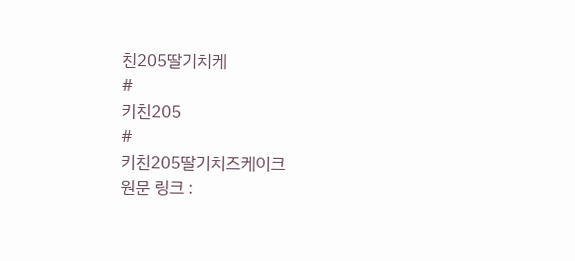친205딸기치케
#
키친205
#
키친205딸기치즈케이크
원문 링크 :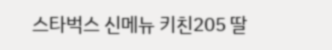스타벅스 신메뉴 키친205 딸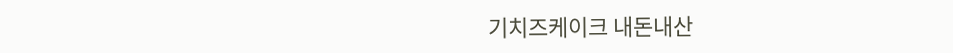기치즈케이크 내돈내산